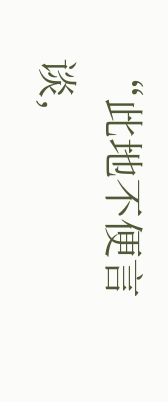“此地不便言谈,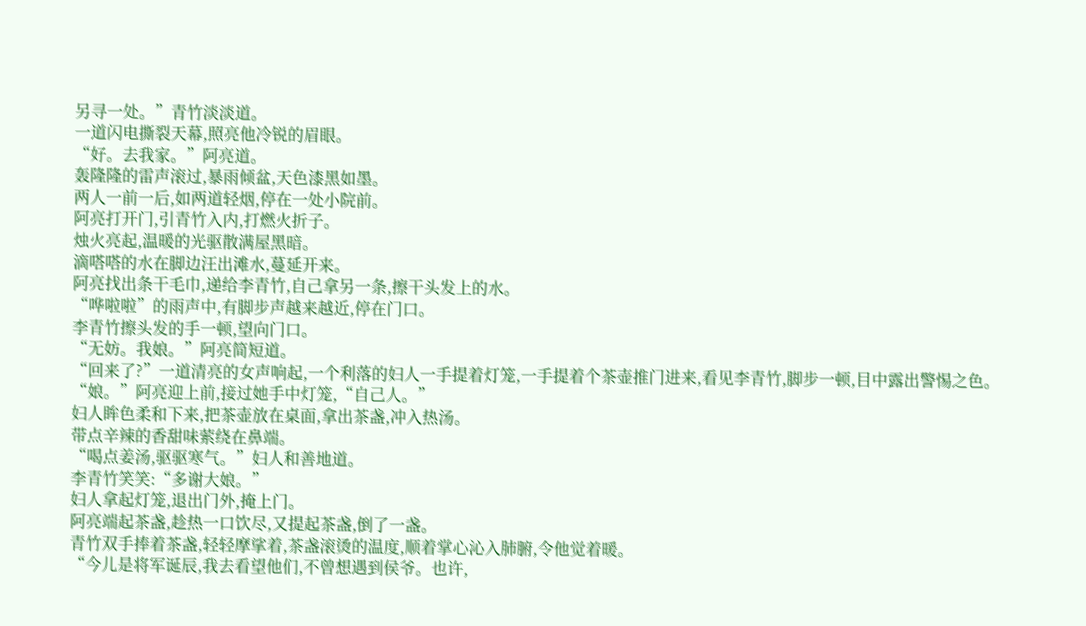另寻一处。”青竹淡淡道。
一道闪电撕裂天幕,照亮他冷锐的眉眼。
“好。去我家。”阿亮道。
轰隆隆的雷声滚过,暴雨倾盆,天色漆黑如墨。
两人一前一后,如两道轻烟,停在一处小院前。
阿亮打开门,引青竹入内,打燃火折子。
烛火亮起,温暖的光驱散满屋黑暗。
滴嗒嗒的水在脚边汪出滩水,蔓延开来。
阿亮找出条干毛巾,递给李青竹,自己拿另一条,擦干头发上的水。
“哗啦啦”的雨声中,有脚步声越来越近,停在门口。
李青竹擦头发的手一顿,望向门口。
“无妨。我娘。”阿亮简短道。
“回来了?”一道清亮的女声响起,一个利落的妇人一手提着灯笼,一手提着个茶壶推门进来,看见李青竹,脚步一顿,目中露出警惕之色。
“娘。”阿亮迎上前,接过她手中灯笼,“自己人。”
妇人眸色柔和下来,把茶壶放在桌面,拿出茶盏,冲入热汤。
带点辛辣的香甜味萦绕在鼻端。
“喝点姜汤,驱驱寒气。”妇人和善地道。
李青竹笑笑:“多谢大娘。”
妇人拿起灯笼,退出门外,掩上门。
阿亮端起茶盏,趁热一口饮尽,又提起茶盏,倒了一盏。
青竹双手捧着茶盏,轻轻摩挲着,茶盏滚烫的温度,顺着掌心沁入肺腑,令他觉着暖。
“今儿是将军诞辰,我去看望他们,不曾想遇到侯爷。也许,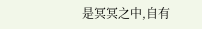是冥冥之中,自有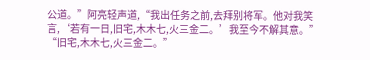公道。”阿亮轻声道,“我出任务之前,去拜别将军。他对我笑言,‘若有一日,旧宅,木木七,火三金二。’我至今不解其意。”
“旧宅,木木七,火三金二。”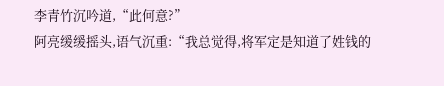李青竹沉吟道,“此何意?”
阿亮缓缓摇头,语气沉重:“我总觉得,将军定是知道了姓钱的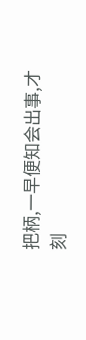把柄,一早便知会出事,才刻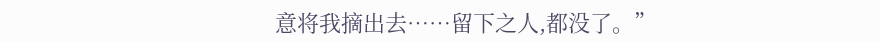意将我摘出去……留下之人,都没了。”